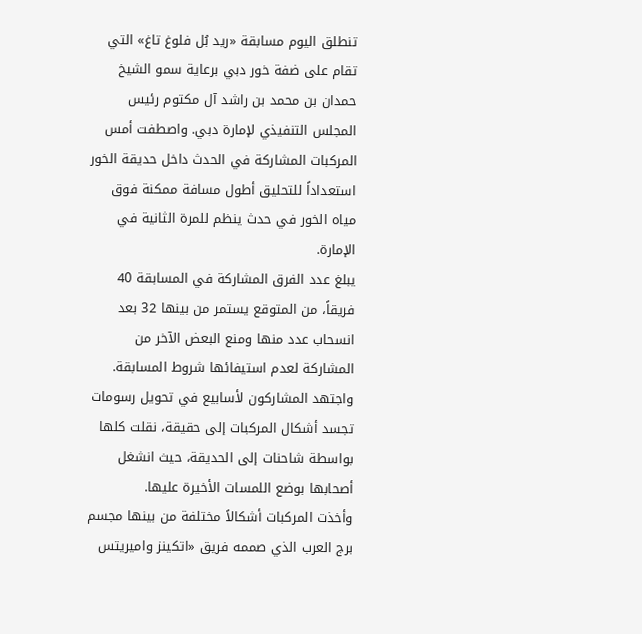تنطلق اليوم مسابقة «ريد بُل فلوغ تاغ» التي تقام على ضفة خور دبي برعاية سمو الشيخ حمدان بن محمد بن راشد آل مكتوم رئيس المجلس التنفيذي لإمارة دبي. واصطفت أمس المركبات المشاركة في الحدث داخل حديقة الخور استعداداً للتحليق أطول مسافة ممكنة فوق مياه الخور في حدث ينظم للمرة الثانية في الإمارة.
يبلغ عدد الفرق المشاركة في المسابقة 40 فريقاً، من المتوقع يستمر من بينها 32 بعد انسحاب عدد منها ومنع البعض الآخر من المشاركة لعدم استيفائها شروط المسابقة. واجتهد المشاركون لأسابيع في تحويل رسومات تجسد أشكال المركبات إلى حقيقة، نقلت كلها بواسطة شاحنات إلى الحديقة، حيث انشغل أصحابها بوضع اللمسات الأخيرة عليها.
وأخذت المركبات أشكالاً مختلفة من بينها مجسم برج العرب الذي صممه فريق «اتكينز واميريتس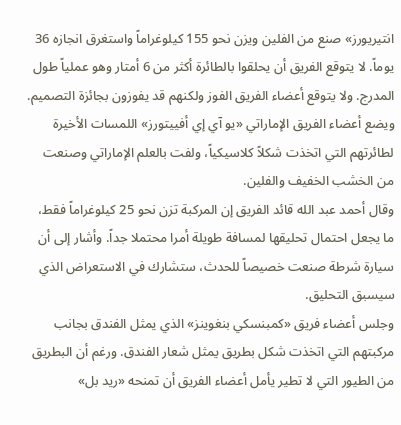انتيريورز» صنع من الفلين ويزن نحو 155 كيلوغراماً واستغرق انجازه 36 يوماً. لا يتوقع الفريق أن يحلقوا بالطائرة أكثر من 6 أمتار وهو عملياً طول المدرج. ولا يتوقع أعضاء الفريق الفوز ولكنهم قد يفوزون بجائزة التصميم. ويضع أعضاء الفريق الإماراتي «يو آي إي أفييتورز» اللمسات الأخيرة لطائرتهم التي اتخذت شكلاً كلاسيكياً، ولفت بالعلم الإماراتي وصنعت من الخشب الخفيف والفلين.
وقال أحمد عبد الله قائد الفريق إن المركبة تزن نحو 25 كيلوغراماً فقط، ما يجعل احتمال تحليقها لمسافة طويلة أمرا محتملا جداً. وأشار إلى أن سيارة شرطة صنعت خصيصاً للحدث، ستشارك في الاستعراض الذي سيسبق التحليق.
وجلس أعضاء فريق «كمبنسكي بنغوينز» الذي يمثل الفندق بجانب مركبتهم التي اتخذت شكل بطريق يمثل شعار الفندق. ورغم أن البطريق من الطيور التي لا تطير يأمل أعضاء الفريق أن تمنحه «ريد بل»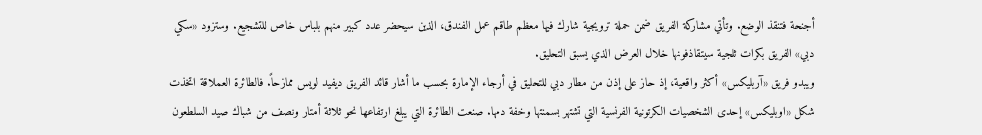أجنحة فتنقذ الوضع. وتأتي مشاركة الفريق ضمن حملة ترويجية شارك فيها معظم طاقم عمل الفندق، الذين سيحضر عدد كبير منهم بلباس خاص للتشجيع. وستزود «سكي دبي» الفريق بكرات ثلجية سيتقاذفونها خلال العرض الذي يسبق التحليق.
ويبدو فريق «آربليكس» أكثر واقعية، إذ حاز على إذن من مطار دبي للتحليق في أرجاء الإمارة بحسب ما أشار قائد الفريق ديفيد لويس ممازحاً. فالطائرة العملاقة اتخذت شكل «اوبليكس» إحدى الشخصيات الكرتونية الفرنسية التي تشتهر بسمنتها وخفة دمها. صنعت الطائرة التي يبلغ ارتفاعها نحو ثلاثة أمتار ونصف من شباك صيد السلطعون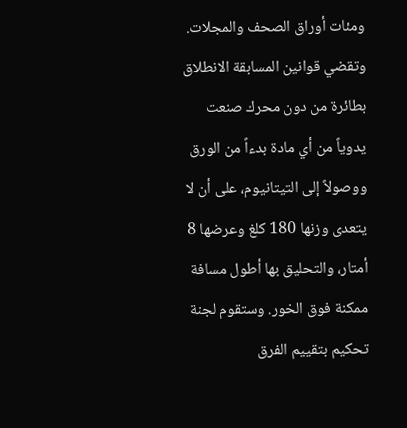ومئات أوراق الصحف والمجلات.
وتقضي قوانين المسابقة الانطلاق بطائرة من دون محرك صنعت يدوياً من أي مادة بدءاً من الورق ووصولاً إلى التيتانيوم، على أن لا يتعدى وزنها 180 كلغ وعرضها 8 أمتار، والتحليق بها أطول مسافة ممكنة فوق الخور. وستقوم لجنة تحكيم بتقييم الفرق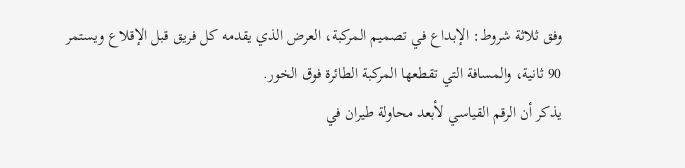وفق ثلاثة شروط: الإبداع في تصميم المركبة، العرض الذي يقدمه كل فريق قبل الإقلاع ويستمر 90 ثانية، والمسافة التي تقطعها المركبة الطائرة فوق الخور.
يذكر أن الرقم القياسي لأبعد محاولة طيران في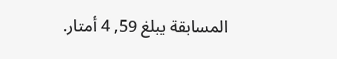المسابقة يبلغ 59, 4 أمتار.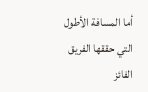أما المسافة الأطول التي حققها الفريق الفائز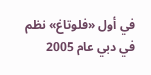في أول «فلوتاغ» نظم في دبي عام 2005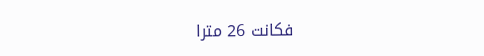فكانت 26 مترا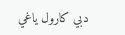دبي كارول ياغي